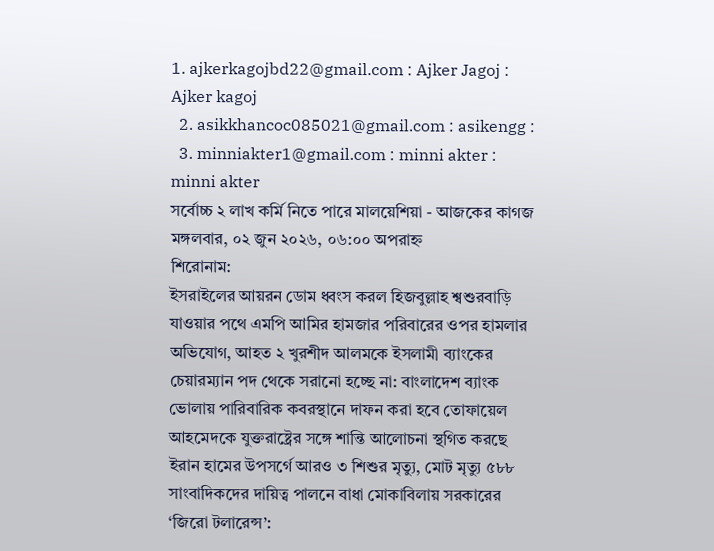1. ajkerkagojbd22@gmail.com : Ajker Jagoj : Ajker kagoj
  2. asikkhancoc085021@gmail.com : asikengg :
  3. minniakter1@gmail.com : minni akter : minni akter
সর্বোচ্চ ২ লাখ কর্মি নিতে পারে মালয়েশিয়া - আজকের কাগজ
মঙ্গলবার, ০২ জুন ২০২৬, ০৬:০০ অপরাহ্ন
শিরোনাম:
ইসরাইলের আয়রন ডোম ধ্বংস করল হিজবুল্লাহ শ্বশুরবাড়ি যাওয়ার পথে এমপি আমির হামজার পরিবারের ওপর হামলার অভিযোগ, আহত ২ খুরশীদ আলমকে ইসলামী ব্যাংকের চেয়ারম্যান পদ থেকে সরানো হচ্ছে না: বাংলাদেশ ব্যাংক ভোলায় পারিবারিক কবরস্থানে দাফন করা হবে তোফায়েল আহমেদকে যুক্তরাষ্ট্রের সঙ্গে শান্তি আলোচনা স্থগিত করছে ইরান হামের উপসর্গে আরও ৩ শিশুর মৃত্যু, মোট মৃত্যু ৫৮৮ সাংবাদিকদের দায়িত্ব পালনে বাধা মোকাবিলায় সরকারের ‘জিরো টলারেন্স’: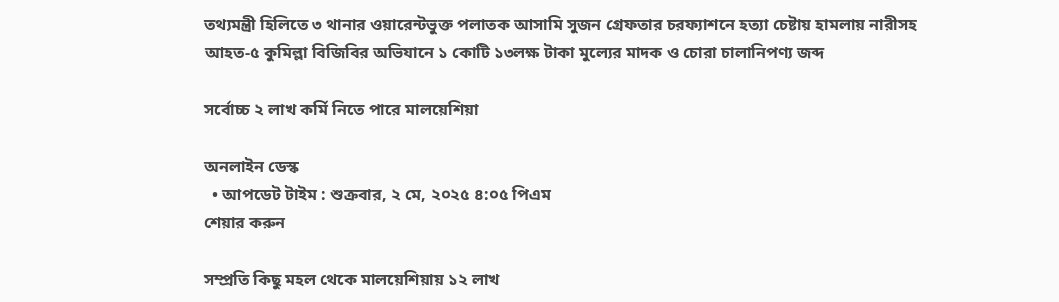তথ্যমন্ত্রী হিলিতে ৩ থানার ওয়ারেন্টভুক্ত পলাতক আসামি সুজন গ্রেফতার চরফ্যাশনে হত্যা চেষ্টায় হামলায় নারীসহ আহত-৫ কুমিল্লা বিজিবির অভিযানে ১ কোটি ১৩লক্ষ টাকা মুল্যের মাদক ও চোরা চালানিপণ্য জব্দ

সর্বোচ্চ ২ লাখ কর্মি নিতে পারে মালয়েশিয়া

অনলাইন ডেস্ক
  • আপডেট টাইম : শুক্রবার, ২ মে, ২০২৫ ৪:০৫ পিএম
শেয়ার করুন

সম্প্রতি কিছু মহল থেকে মালয়েশিয়ায় ১২ লাখ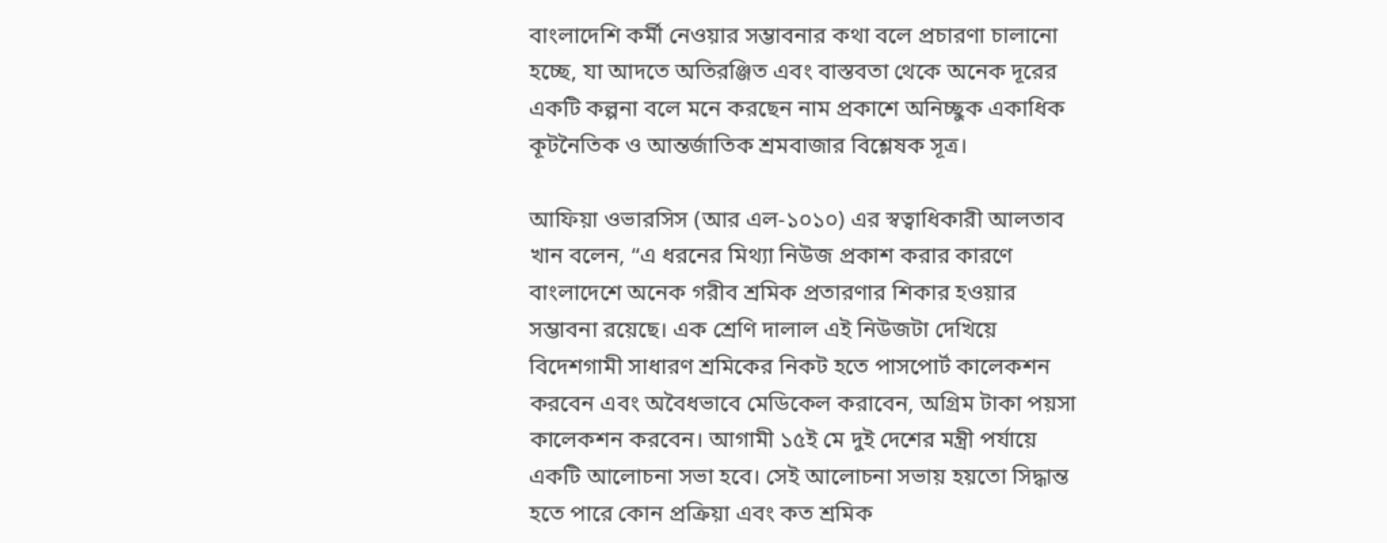বাংলাদেশি কর্মী নেওয়ার সম্ভাবনার কথা বলে প্রচারণা চালানো হচ্ছে, যা আদতে অতিরঞ্জিত এবং বাস্তবতা থেকে অনেক দূরের একটি কল্পনা বলে মনে করছেন নাম প্রকাশে অনিচ্ছুক একাধিক কূটনৈতিক ও আন্তর্জাতিক শ্রমবাজার বিশ্লেষক সূত্র।

আফিয়া ওভারসিস (আর এল-১০১০) এর স্বত্বাধিকারী আলতাব খান বলেন, “এ ধরনের মিথ্যা নিউজ প্রকাশ করার কারণে বাংলাদেশে অনেক গরীব শ্রমিক প্রতারণার শিকার হওয়ার সম্ভাবনা রয়েছে। এক শ্রেণি দালাল এই নিউজটা দেখিয়ে বিদেশগামী সাধারণ শ্রমিকের নিকট হতে পাসপোর্ট কালেকশন করবেন এবং অবৈধভাবে মেডিকেল করাবেন, অগ্রিম টাকা পয়সা কালেকশন করবেন। আগামী ১৫ই মে দুই দেশের মন্ত্রী পর্যায়ে একটি আলোচনা সভা হবে। সেই আলোচনা সভায় হয়তো সিদ্ধান্ত হতে পারে কোন প্রক্রিয়া এবং কত শ্রমিক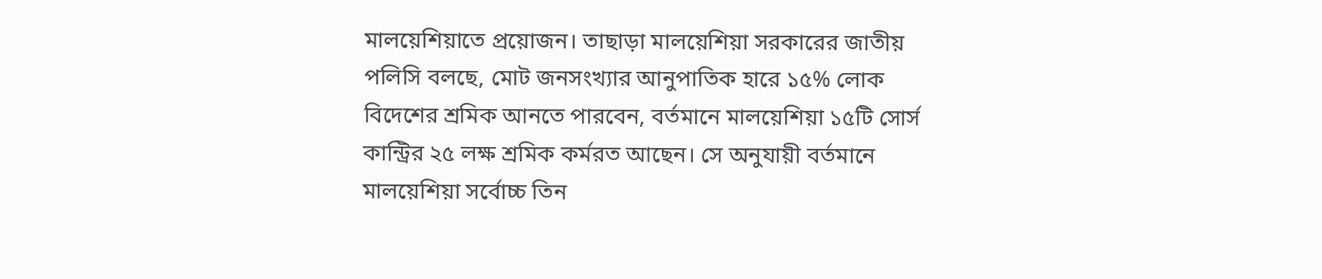মালয়েশিয়াতে প্রয়োজন। তাছাড়া মালয়েশিয়া সরকারের জাতীয় পলিসি বলছে, মোট জনসংখ্যার আনুপাতিক হারে ১৫% লোক বিদেশের শ্রমিক আনতে পারবেন, বর্তমানে মালয়েশিয়া ১৫টি সোর্স কান্ট্রির ২৫ লক্ষ শ্রমিক কর্মরত আছেন। সে অনুযায়ী বর্তমানে মালয়েশিয়া সর্বোচ্চ তিন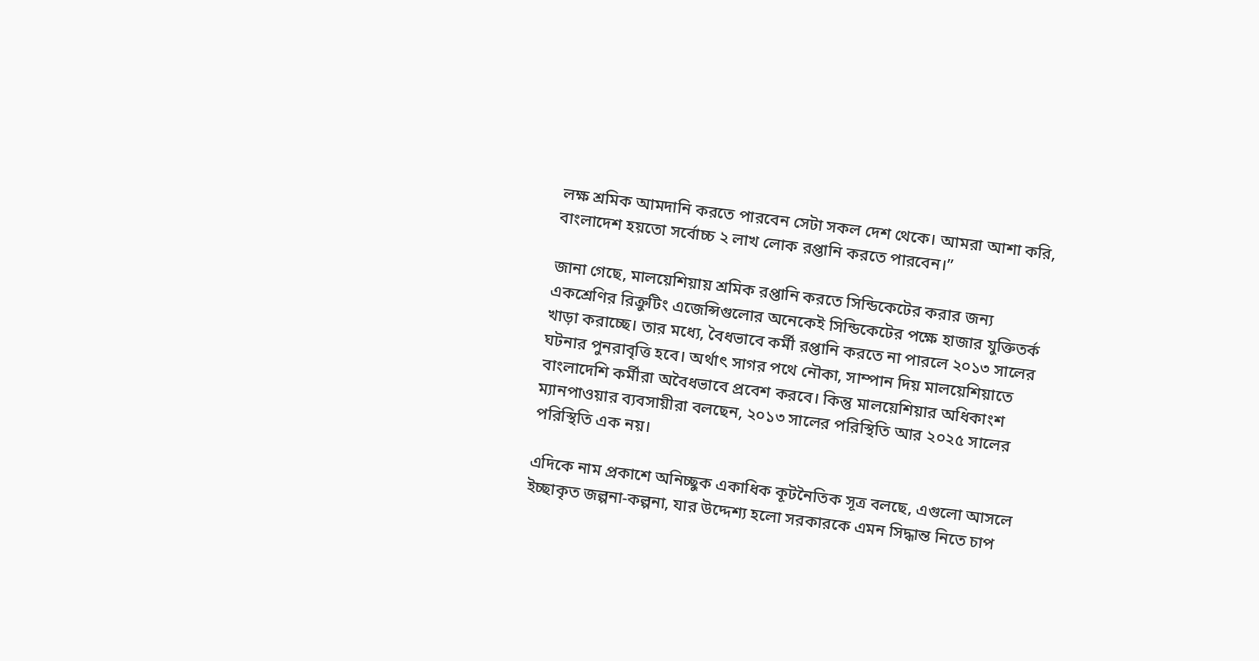লক্ষ শ্রমিক আমদানি করতে পারবেন সেটা সকল দেশ থেকে। আমরা আশা করি, বাংলাদেশ হয়তো সর্বোচ্চ ২ লাখ লোক রপ্তানি করতে পারবেন।”

জানা গেছে, মালয়েশিয়ায় শ্রমিক রপ্তানি করতে সিন্ডিকেটের করার জন্য একশ্রেণির রিক্রুটিং এজেন্সিগুলোর অনেকেই সিন্ডিকেটের পক্ষে হাজার যুক্তিতর্ক খাড়া করাচ্ছে। তার মধ্যে, বৈধভাবে কর্মী রপ্তানি করতে না পারলে ২০১৩ সালের ঘটনার পুনরাবৃত্তি হবে। অর্থাৎ সাগর পথে নৌকা, সাম্পান দিয় মালয়েশিয়াতে বাংলাদেশি কর্মীরা অবৈধভাবে প্রবেশ করবে। কিন্তু মালয়েশিয়ার অধিকাংশ ম্যানপাওয়ার ব্যবসায়ীরা বলছেন, ২০১৩ সালের পরিস্থিতি আর ২০২৫ সালের পরিস্থিতি এক নয়।

এদিকে নাম প্রকাশে অনিচ্ছুক একাধিক কূটনৈতিক সূত্র বলছে, এগুলো আসলে ইচ্ছাকৃত জল্পনা-কল্পনা, যার উদ্দেশ্য হলো সরকারকে এমন সিদ্ধান্ত নিতে চাপ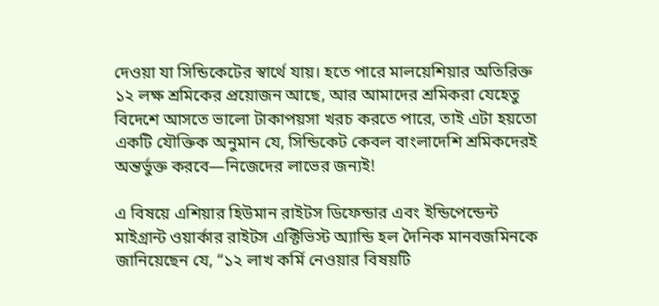দেওয়া যা সিন্ডিকেটের স্বার্থে যায়। হতে পারে মালয়েশিয়ার অতিরিক্ত ১২ লক্ষ শ্রমিকের প্রয়োজন আছে, আর আমাদের শ্রমিকরা যেহেতু বিদেশে আসতে ভালো টাকাপয়সা খরচ করতে পারে, তাই এটা হয়তো একটি যৌক্তিক অনুমান যে, সিন্ডিকেট কেবল বাংলাদেশি শ্রমিকদেরই অন্তর্ভুক্ত করবে—নিজেদের লাভের জন্যই!

এ বিষয়ে এশিয়ার হিউমান রাইটস ডিফেন্ডার এবং ইন্ডিপেন্ডেন্ট মাইগ্রান্ট ওয়ার্কার রাইটস এক্টিভিস্ট অ্যান্ডি হল দৈনিক মানবজমিনকে জানিয়েছেন যে, “১২ লাখ কর্মি নেওয়ার বিষয়টি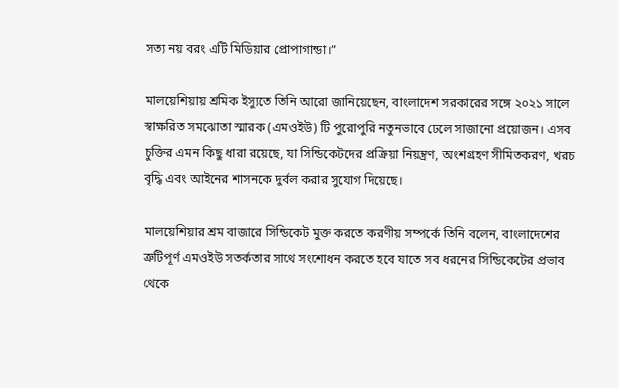সত্য নয় বরং এটি মিডিয়ার প্রোপাগান্ডা।”

মালয়েশিয়ায় শ্রমিক ইস্যুতে তিনি আরো জানিয়েছেন, বাংলাদেশ সরকারের সঙ্গে ২০২১ সালে স্বাক্ষরিত সমঝোতা স্মারক (এমওইউ) টি পুরোপুরি নতুনভাবে ঢেলে সাজানো প্রয়োজন। এসব চুক্তির এমন কিছু ধারা রয়েছে, যা সিন্ডিকেটদের প্রক্রিয়া নিয়ন্ত্রণ, অংশগ্রহণ সীমিতকরণ, খরচ বৃদ্ধি এবং আইনের শাসনকে দুর্বল করার সুযোগ দিয়েছে।

মালয়েশিয়ার শ্রম বাজারে সিন্ডিকেট মুক্ত করতে করণীয় সম্পর্কে তিনি বলেন, বাংলাদেশের ত্রুটিপূর্ণ এমওইউ সতর্কতার সাথে সংশোধন করতে হবে যাতে সব ধরনের সিন্ডিকেটের প্রভাব থেকে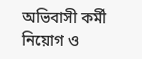অভিবাসী কর্মী নিয়োগ ও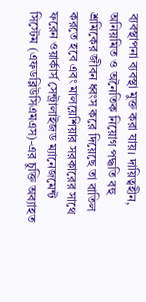ব্যবস্থাপনা ব্যবস্থা মুক্ত করা যায়। দায়িত্বহীন, অনিয়মিত ও অনৈতিক নিয়োগ পদ্ধতি বহু শ্রমিকের জীবন ধ্বংস করে দিয়েছে তা বাতিল করতে হবে এবং মালয়েশিয়ার সরকারের সাথে ফরেন ওয়ার্কার্স সেন্ট্রালাইজড ম্যানেজমেন্ট সিস্টেম (এফডব্লিউসিএমএস)-এর চুক্তি অব্যাহত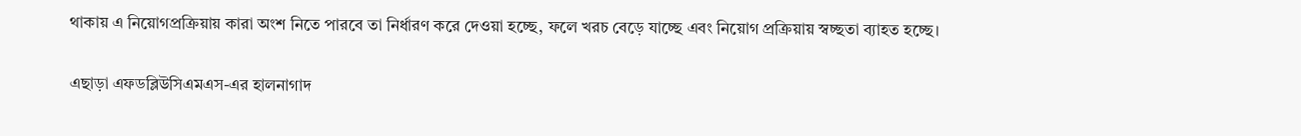থাকায় এ নিয়োগপ্রক্রিয়ায় কারা অংশ নিতে পারবে তা নির্ধারণ করে দেওয়া হচ্ছে, ফলে খরচ বেড়ে যাচ্ছে এবং নিয়োগ প্রক্রিয়ায় স্বচ্ছতা ব্যাহত হচ্ছে।

এছাড়া এফডব্লিউসিএমএস-এর হালনাগাদ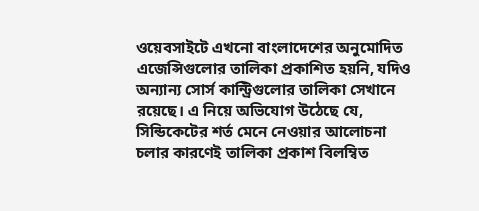ওয়েবসাইটে এখনো বাংলাদেশের অনুমোদিত এজেন্সিগুলোর তালিকা প্রকাশিত হয়নি, যদিও অন্যান্য সোর্স কান্ট্রিগুলোর তালিকা সেখানে রয়েছে। এ নিয়ে অভিযোগ উঠেছে যে, সিন্ডিকেটের শর্ত মেনে নেওয়ার আলোচনা চলার কারণেই তালিকা প্রকাশ বিলম্বিত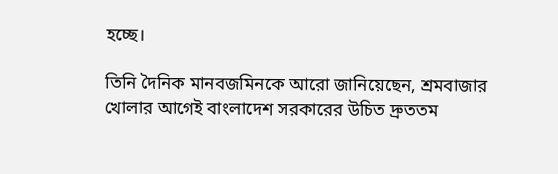হচ্ছে।

তিনি দৈনিক মানবজমিনকে আরো জানিয়েছেন, শ্রমবাজার খোলার আগেই বাংলাদেশ সরকারের উচিত দ্রুততম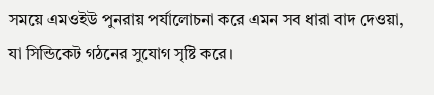সময়ে এমওইউ পুনরায় পর্যালোচনা করে এমন সব ধারা বাদ দেওয়া, যা সিন্ডিকেট গঠনের সুযোগ সৃষ্টি করে।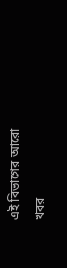এই বিভাগের আরো খবর